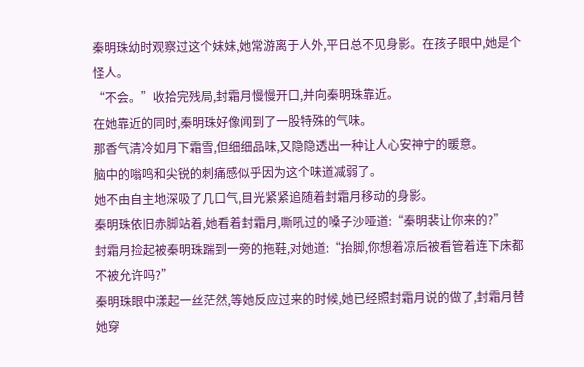秦明珠幼时观察过这个妹妹,她常游离于人外,平日总不见身影。在孩子眼中,她是个怪人。
“不会。”收拾完残局,封霜月慢慢开口,并向秦明珠靠近。
在她靠近的同时,秦明珠好像闻到了一股特殊的气味。
那香气清冷如月下霜雪,但细细品味,又隐隐透出一种让人心安神宁的暖意。
脑中的嗡鸣和尖锐的刺痛感似乎因为这个味道减弱了。
她不由自主地深吸了几口气,目光紧紧追随着封霜月移动的身影。
秦明珠依旧赤脚站着,她看着封霜月,嘶吼过的嗓子沙哑道:“秦明裴让你来的?”
封霜月捡起被秦明珠踹到一旁的拖鞋,对她道:“抬脚,你想着凉后被看管着连下床都不被允许吗?”
秦明珠眼中漾起一丝茫然,等她反应过来的时候,她已经照封霜月说的做了,封霜月替她穿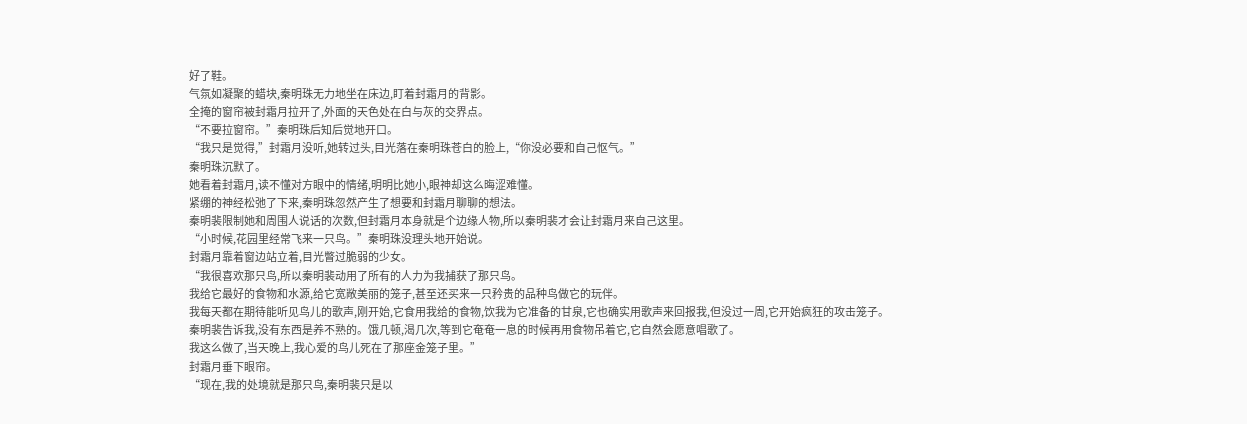好了鞋。
气氛如凝聚的蜡块,秦明珠无力地坐在床边,盯着封霜月的背影。
全掩的窗帘被封霜月拉开了,外面的天色处在白与灰的交界点。
“不要拉窗帘。”秦明珠后知后觉地开口。
“我只是觉得,”封霜月没听,她转过头,目光落在秦明珠苍白的脸上,“你没必要和自己怄气。”
秦明珠沉默了。
她看着封霜月,读不懂对方眼中的情绪,明明比她小,眼神却这么晦涩难懂。
紧绷的神经松弛了下来,秦明珠忽然产生了想要和封霜月聊聊的想法。
秦明裴限制她和周围人说话的次数,但封霜月本身就是个边缘人物,所以秦明裴才会让封霜月来自己这里。
“小时候,花园里经常飞来一只鸟。”秦明珠没理头地开始说。
封霜月靠着窗边站立着,目光瞥过脆弱的少女。
“我很喜欢那只鸟,所以秦明裴动用了所有的人力为我捕获了那只鸟。
我给它最好的食物和水源,给它宽敞美丽的笼子,甚至还买来一只矜贵的品种鸟做它的玩伴。
我每天都在期待能听见鸟儿的歌声,刚开始,它食用我给的食物,饮我为它准备的甘泉,它也确实用歌声来回报我,但没过一周,它开始疯狂的攻击笼子。
秦明裴告诉我,没有东西是养不熟的。饿几顿,渴几次,等到它奄奄一息的时候再用食物吊着它,它自然会愿意唱歌了。
我这么做了,当天晚上,我心爱的鸟儿死在了那座金笼子里。”
封霜月垂下眼帘。
“现在,我的处境就是那只鸟,秦明裴只是以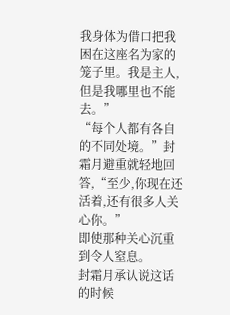我身体为借口把我困在这座名为家的笼子里。我是主人,但是我哪里也不能去。”
“每个人都有各自的不同处境。”封霜月避重就轻地回答,“至少,你现在还活着,还有很多人关心你。”
即使那种关心沉重到令人窒息。
封霜月承认说这话的时候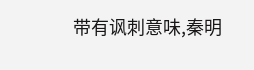带有讽刺意味,秦明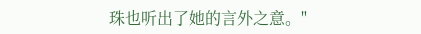珠也听出了她的言外之意。"